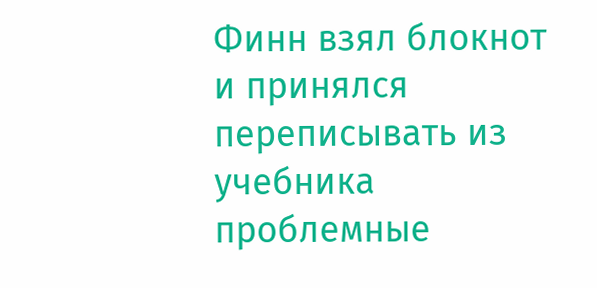Финн взял блокнот и принялся переписывать из учебника проблемные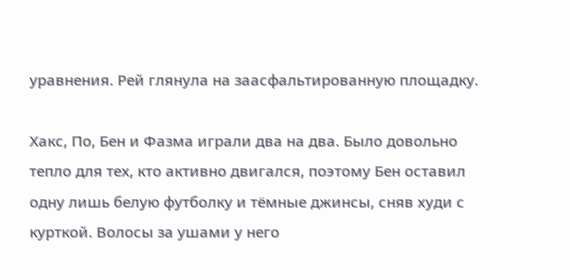уравнения. Рей глянула на заасфальтированную площадку.

Хакс, По, Бен и Фазма играли два на два. Было довольно тепло для тех, кто активно двигался, поэтому Бен оставил одну лишь белую футболку и тёмные джинсы, сняв худи с курткой. Волосы за ушами у него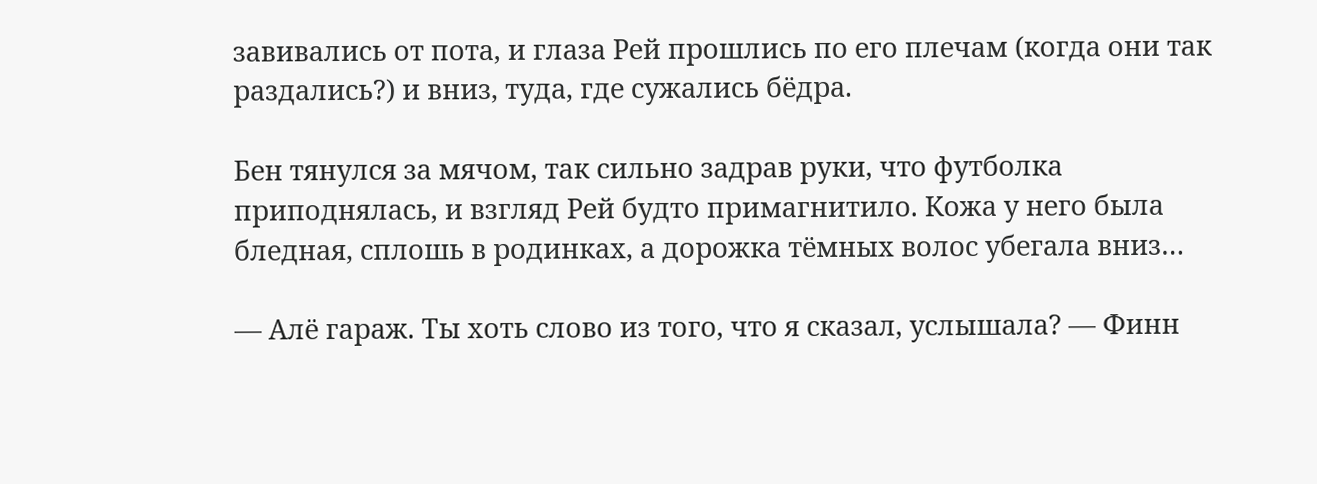завивались от пота, и глаза Рей прошлись по его плечам (когда они так раздались?) и вниз, туда, где сужались бёдра.

Бен тянулся за мячом, так сильно задрав руки, что футболка приподнялась, и взгляд Рей будто примагнитило. Кожа у него была бледная, сплошь в родинках, а дорожка тёмных волос убегала вниз…

— Алё гараж. Ты хоть слово из того, что я сказал, услышала? — Финн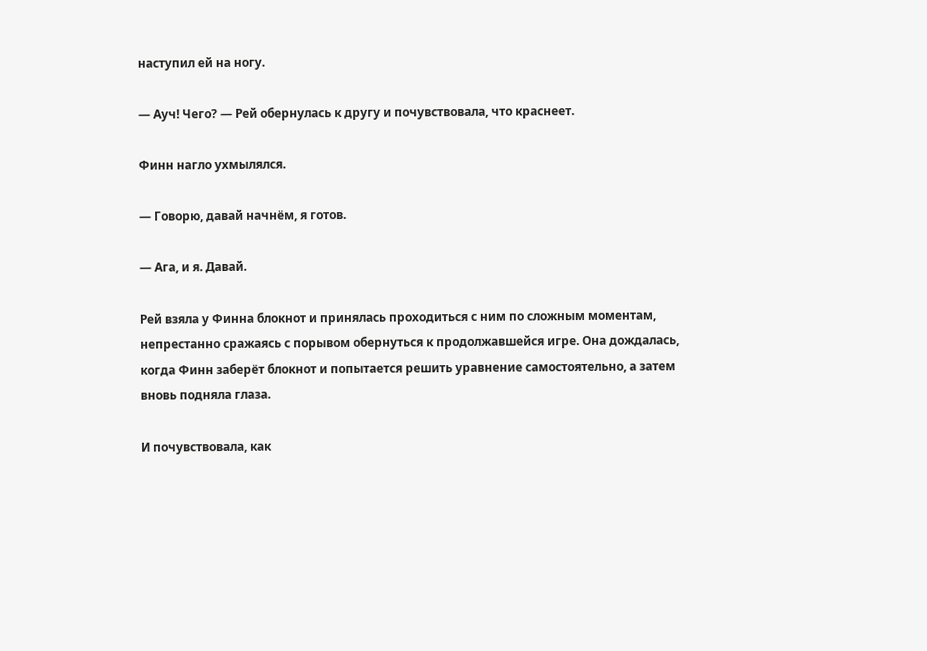наступил ей на ногу.

— Ауч! Чего? — Рей обернулась к другу и почувствовала, что краснеет.

Финн нагло ухмылялся.

— Говорю, давай начнём, я готов.

— Ага, и я. Давай.

Рей взяла у Финна блокнот и принялась проходиться с ним по сложным моментам, непрестанно сражаясь с порывом обернуться к продолжавшейся игре. Она дождалась, когда Финн заберёт блокнот и попытается решить уравнение самостоятельно, а затем вновь подняла глаза.

И почувствовала, как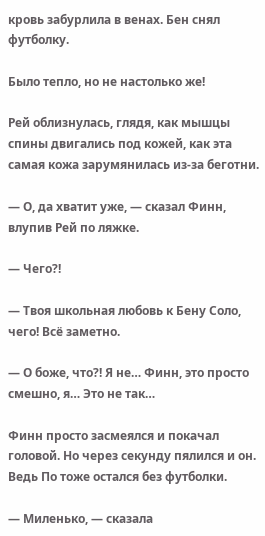кровь забурлила в венах. Бен снял футболку.

Было тепло, но не настолько же!

Рей облизнулась, глядя, как мышцы спины двигались под кожей, как эта самая кожа зарумянилась из-за беготни.

— О, да хватит уже, — сказал Финн, влупив Рей по ляжке.

— Чего?!

— Твоя школьная любовь к Бену Соло, чего! Всё заметно.

— О боже, что?! Я не… Финн, это просто смешно, я… Это не так…

Финн просто засмеялся и покачал головой. Но через секунду пялился и он. Ведь По тоже остался без футболки.

— Миленько, — сказала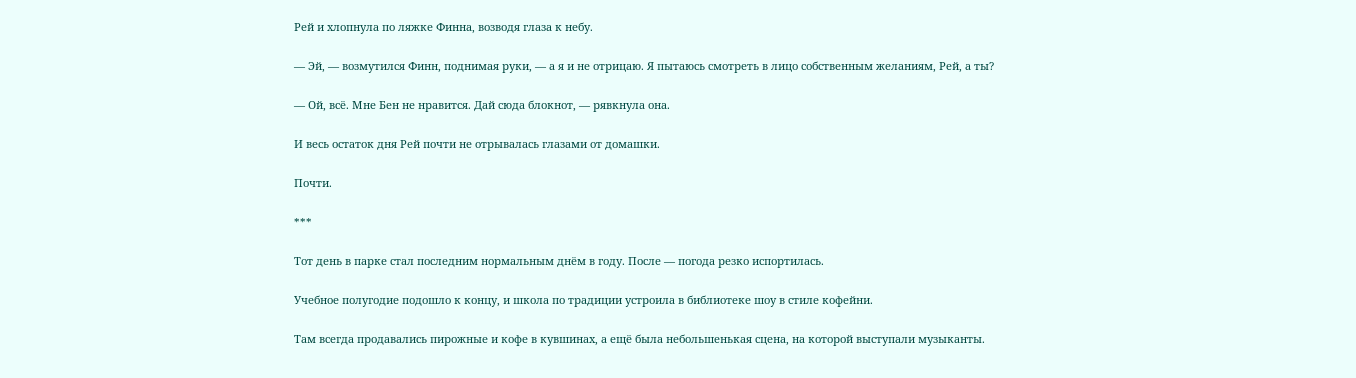Рей и хлопнула по ляжке Финна, возводя глаза к небу.

— Эй, — возмутился Финн, поднимая руки, — а я и не отрицаю. Я пытаюсь смотреть в лицо собственным желаниям, Рей, а ты?

— Ой, всё. Мне Бен не нравится. Дай сюда блокнот, — рявкнула она.

И весь остаток дня Рей почти не отрывалась глазами от домашки.

Почти.

***

Тот день в парке стал последним нормальным днём в году. После — погода резко испортилась.

Учебное полугодие подошло к концу, и школа по традиции устроила в библиотеке шоу в стиле кофейни.

Там всегда продавались пирожные и кофе в кувшинах, а ещё была небольшенькая сцена, на которой выступали музыканты.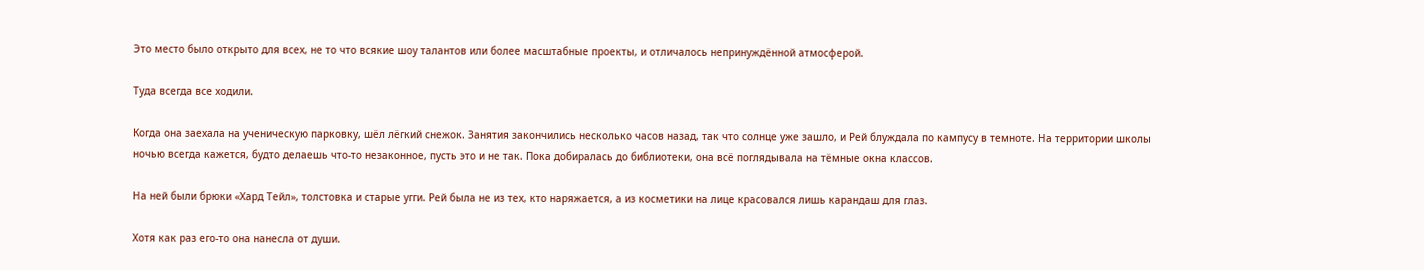Это место было открыто для всех, не то что всякие шоу талантов или более масштабные проекты, и отличалось непринуждённой атмосферой.

Туда всегда все ходили.

Когда она заехала на ученическую парковку, шёл лёгкий снежок. Занятия закончились несколько часов назад, так что солнце уже зашло, и Рей блуждала по кампусу в темноте. На территории школы ночью всегда кажется, будто делаешь что-то незаконное, пусть это и не так. Пока добиралась до библиотеки, она всё поглядывала на тёмные окна классов.

На ней были брюки «Хард Тейл», толстовка и старые угги. Рей была не из тех, кто наряжается, а из косметики на лице красовался лишь карандаш для глаз.

Хотя как раз его-то она нанесла от души.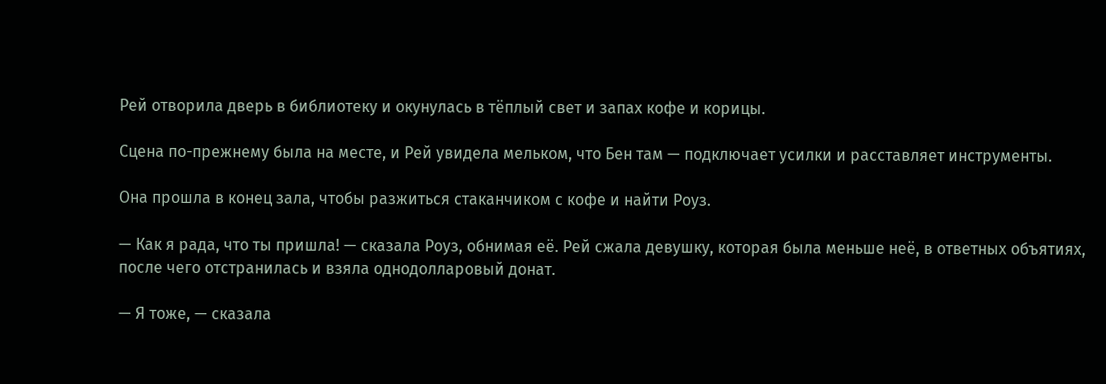Рей отворила дверь в библиотеку и окунулась в тёплый свет и запах кофе и корицы.

Сцена по-прежнему была на месте, и Рей увидела мельком, что Бен там — подключает усилки и расставляет инструменты.

Она прошла в конец зала, чтобы разжиться стаканчиком с кофе и найти Роуз.

— Как я рада, что ты пришла! — сказала Роуз, обнимая её. Рей сжала девушку, которая была меньше неё, в ответных объятиях, после чего отстранилась и взяла однодолларовый донат.

— Я тоже, — сказала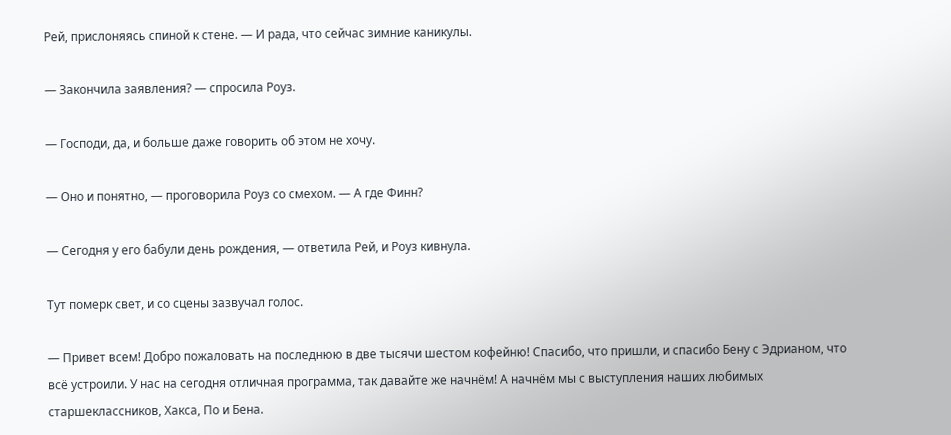Рей, прислоняясь спиной к стене. — И рада, что сейчас зимние каникулы.

— Закончила заявления? — спросила Роуз.

— Господи, да, и больше даже говорить об этом не хочу.

— Оно и понятно, — проговорила Роуз со смехом. — А где Финн?

— Сегодня у его бабули день рождения, — ответила Рей, и Роуз кивнула.

Тут померк свет, и со сцены зазвучал голос.

— Привет всем! Добро пожаловать на последнюю в две тысячи шестом кофейню! Спасибо, что пришли, и спасибо Бену с Эдрианом, что всё устроили. У нас на сегодня отличная программа, так давайте же начнём! А начнём мы с выступления наших любимых старшеклассников, Хакса, По и Бена.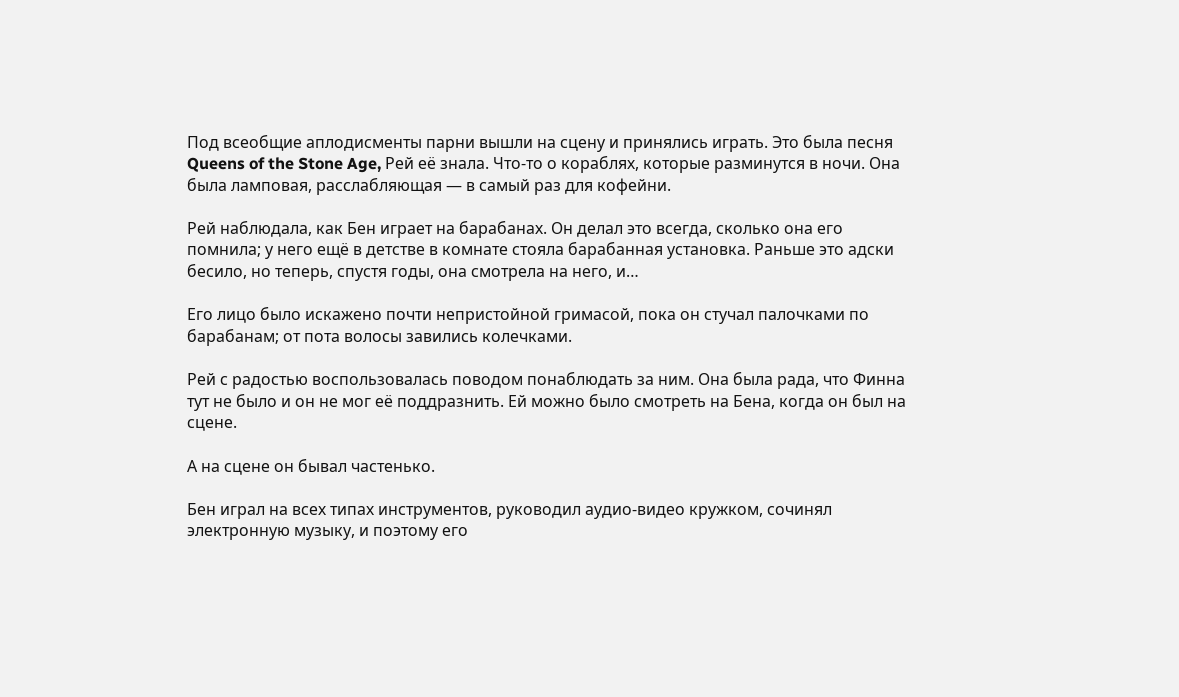Под всеобщие аплодисменты парни вышли на сцену и принялись играть. Это была песня Queens of the Stone Age, Рей её знала. Что-то о кораблях, которые разминутся в ночи. Она была ламповая, расслабляющая — в самый раз для кофейни.

Рей наблюдала, как Бен играет на барабанах. Он делал это всегда, сколько она его помнила; у него ещё в детстве в комнате стояла барабанная установка. Раньше это адски бесило, но теперь, спустя годы, она смотрела на него, и…

Его лицо было искажено почти непристойной гримасой, пока он стучал палочками по барабанам; от пота волосы завились колечками.

Рей с радостью воспользовалась поводом понаблюдать за ним. Она была рада, что Финна тут не было и он не мог её поддразнить. Ей можно было смотреть на Бена, когда он был на сцене.

А на сцене он бывал частенько.

Бен играл на всех типах инструментов, руководил аудио-видео кружком, сочинял электронную музыку, и поэтому его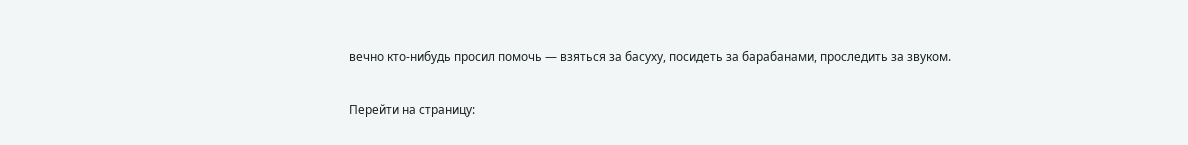вечно кто-нибудь просил помочь — взяться за басуху, посидеть за барабанами, проследить за звуком.

Перейти на страницу: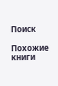Поиск

Похожие книги